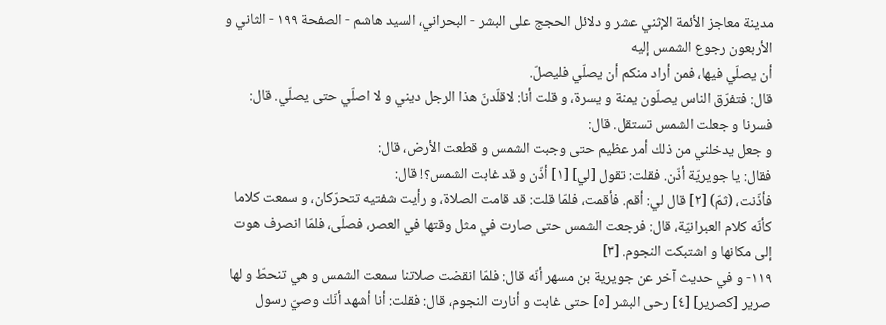مدينة معاجز الأئمة الإثني عشر و دلائل الحجج على البشر - البحراني، السيد هاشم - الصفحة ١٩٩ - الثاني و الأربعون رجوع الشمس إليه
أن يصلّي فيها، فمن أراد منكم أن يصلّي فليصلّ.
قال: فتفرّق الناس يصلّون يمنة و يسرة، و قلت أنا: لاقلّدنّ هذا الرجل ديني و لا اصلّي حتى يصلّي. قال: فسرنا و جعلت الشمس تستقل. قال:
و جعل يدخلني من ذلك أمر عظيم حتى وجبت الشمس و قطعت الأرض، قال:
فقال: يا جويريّة أذّن. فقلت: تقول [لي] [١] أذّن و قد غابت الشمس؟! قال:
فأذّنت، (ثمّ) [٢] قال لي: أقم. فأقمت، فلمّا قلت: قد قامت الصلاة، و رأيت شفتيه تتحرّكان، و سمعت كلاما كأنّه كلام العبرانيّة، قال: فرجعت الشمس حتى صارت في مثل وقتها في العصر، فصلّى، فلمّا انصرف هوت إلى مكانها و اشتبكت النجوم. [٣]
١١٩- و في حديث آخر عن جويرية بن مسهر أنّه قال: فلمّا انقضت صلاتنا سمعت الشمس و هي تنحطّ و لها صرير [كصرير] [٤] رحى البشر [٥] حتى غابت و أنارت النجوم، قال: فقلت: أنا أشهد أنّك وصيّ رسول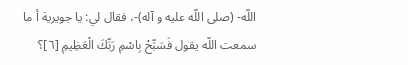اللّه- (صلى اللّه عليه و آله)-، فقال لي: يا جويرية أ ما سمعت اللّه يقول فَسَبِّحْ بِاسْمِ رَبِّكَ الْعَظِيمِ [٦]؟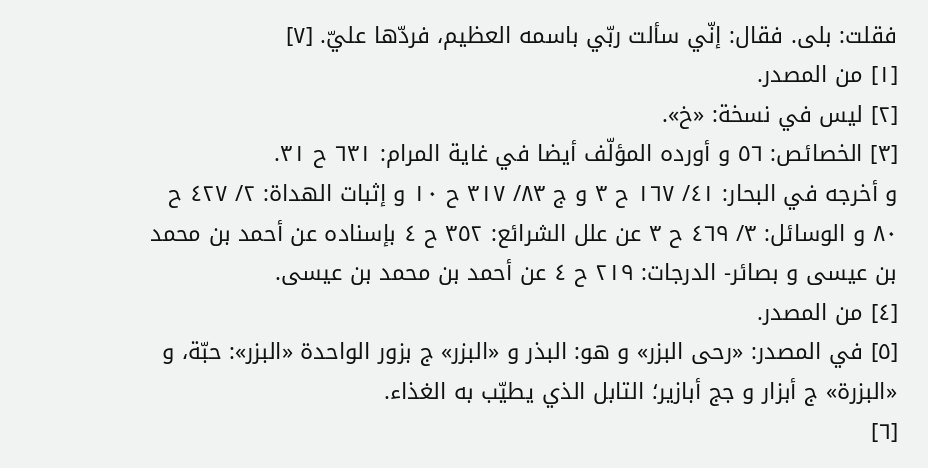فقلت: بلى. فقال: إنّي سألت ربّي باسمه العظيم، فردّها عليّ. [٧]
[١] من المصدر.
[٢] ليس في نسخة: «خ».
[٣] الخصائص: ٥٦ و أورده المؤلّف أيضا في غاية المرام: ٦٣١ ح ٣١.
و أخرجه في البحار: ٤١/ ١٦٧ ح ٣ و ج ٨٣/ ٣١٧ ح ١٠ و إثبات الهداة: ٢/ ٤٢٧ ح ٨٠ و الوسائل: ٣/ ٤٦٩ ح ٣ عن علل الشرائع: ٣٥٢ ح ٤ بإسناده عن أحمد بن محمد بن عيسى و بصائر- الدرجات: ٢١٩ ح ٤ عن أحمد بن محمد بن عيسى.
[٤] من المصدر.
[٥] في المصدر: «رحى البزر» و هو: البذر و «البزر» ج بزور الواحدة «البزر»: حبّة، و «البزرة» ج أبزار و جج أبازير؛ التابل الذي يطيّب به الغذاء.
[٦]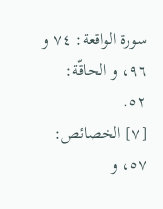سورة الواقعة: ٧٤ و ٩٦، و الحاقّة: ٥٢.
[٧] الخصائص: ٥٧، و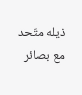ذيله متّحد مع بصائر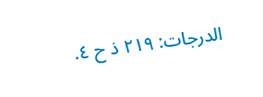الدرجات: ٢١٩ ذ ح ٤.